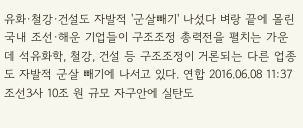유화·철강·건설도 자발적 '군살빼기' 나섰다 벼랑 끝에 몰린 국내 조선·해운 기업들이 구조조정 총력전을 펼치는 가운데 석유화학, 철강, 건설 등 구조조정이 거론되는 다른 업종도 자발적 군살 빼기에 나서고 있다. 연합 2016.06.08 11:37
조선3사 10조 원 규모 자구안에 실탄도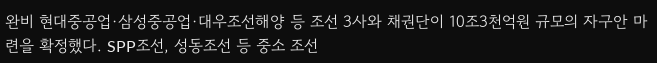완비 현대중공업·삼성중공업·대우조선해양 등 조선 3사와 채권단이 10조3천억원 규모의 자구안 마련을 확정했다. SPP조선, 성동조선 등 중소 조선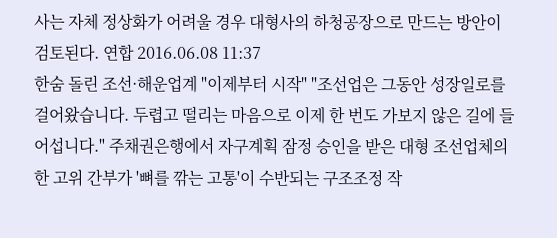사는 자체 정상화가 어려울 경우 대형사의 하청공장으로 만드는 방안이 검토된다. 연합 2016.06.08 11:37
한숨 돌린 조선·해운업계 "이제부터 시작" "조선업은 그동안 성장일로를 걸어왔습니다. 두렵고 떨리는 마음으로 이제 한 번도 가보지 않은 길에 들어섭니다." 주채권은행에서 자구계획 잠정 승인을 받은 대형 조선업체의 한 고위 간부가 '뼈를 깎는 고통'이 수반되는 구조조정 작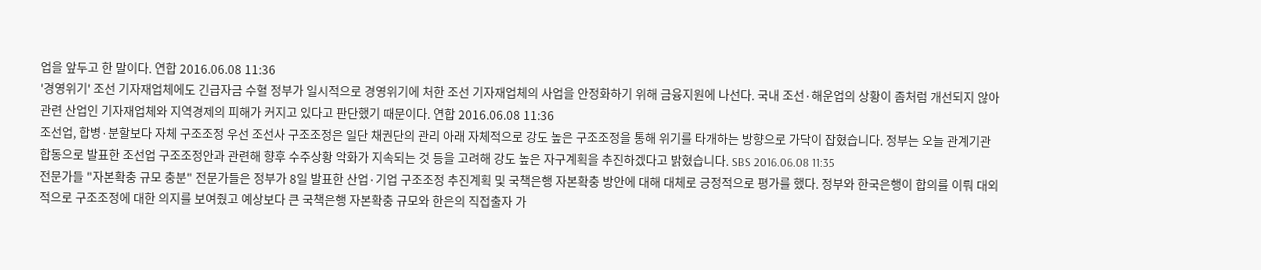업을 앞두고 한 말이다. 연합 2016.06.08 11:36
'경영위기' 조선 기자재업체에도 긴급자금 수혈 정부가 일시적으로 경영위기에 처한 조선 기자재업체의 사업을 안정화하기 위해 금융지원에 나선다. 국내 조선·해운업의 상황이 좀처럼 개선되지 않아 관련 산업인 기자재업체와 지역경제의 피해가 커지고 있다고 판단했기 때문이다. 연합 2016.06.08 11:36
조선업, 합병·분할보다 자체 구조조정 우선 조선사 구조조정은 일단 채권단의 관리 아래 자체적으로 강도 높은 구조조정을 통해 위기를 타개하는 방향으로 가닥이 잡혔습니다. 정부는 오늘 관계기관 합동으로 발표한 조선업 구조조정안과 관련해 향후 수주상황 악화가 지속되는 것 등을 고려해 강도 높은 자구계획을 추진하겠다고 밝혔습니다. SBS 2016.06.08 11:35
전문가들 "자본확충 규모 충분" 전문가들은 정부가 8일 발표한 산업·기업 구조조정 추진계획 및 국책은행 자본확충 방안에 대해 대체로 긍정적으로 평가를 했다. 정부와 한국은행이 합의를 이뤄 대외적으로 구조조정에 대한 의지를 보여줬고 예상보다 큰 국책은행 자본확충 규모와 한은의 직접출자 가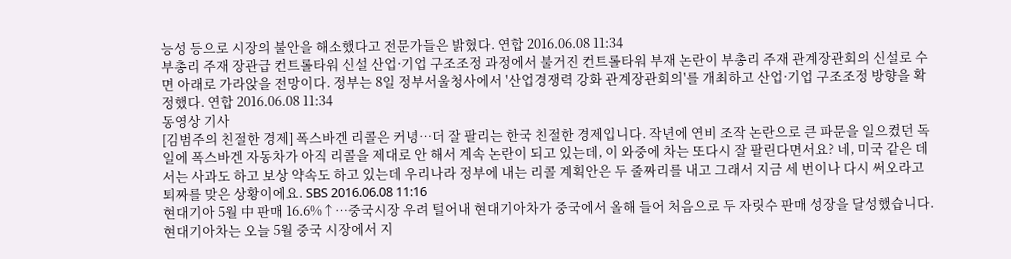능성 등으로 시장의 불안을 해소했다고 전문가들은 밝혔다. 연합 2016.06.08 11:34
부총리 주재 장관급 컨트롤타워 신설 산업·기업 구조조정 과정에서 불거진 컨트롤타워 부재 논란이 부총리 주재 관계장관회의 신설로 수면 아래로 가라앉을 전망이다. 정부는 8일 정부서울청사에서 '산업경쟁력 강화 관계장관회의'를 개최하고 산업·기업 구조조정 방향을 확정했다. 연합 2016.06.08 11:34
동영상 기사
[김범주의 친절한 경제] 폭스바겐 리콜은 커녕…더 잘 팔리는 한국 친절한 경제입니다. 작년에 연비 조작 논란으로 큰 파문을 일으켰던 독일에 폭스바겐 자동차가 아직 리콜을 제대로 안 해서 계속 논란이 되고 있는데, 이 와중에 차는 또다시 잘 팔린다면서요? 네, 미국 같은 데서는 사과도 하고 보상 약속도 하고 있는데 우리나라 정부에 내는 리콜 계획안은 두 줄짜리를 내고 그래서 지금 세 번이나 다시 써오라고 퇴짜를 맞은 상황이에요. SBS 2016.06.08 11:16
현대기아 5월 中 판매 16.6%↑…중국시장 우려 털어내 현대기아차가 중국에서 올해 들어 처음으로 두 자릿수 판매 성장을 달성했습니다. 현대기아차는 오늘 5월 중국 시장에서 지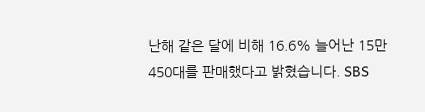난해 같은 달에 비해 16.6% 늘어난 15만450대를 판매했다고 밝혔습니다. SBS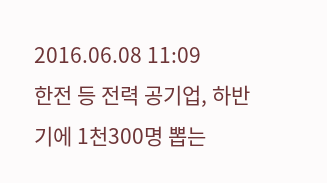2016.06.08 11:09
한전 등 전력 공기업, 하반기에 1천300명 뽑는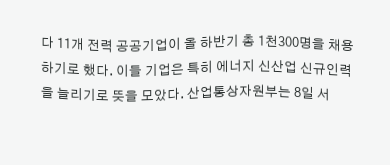다 11개 전력 공공기업이 올 하반기 총 1천300명을 채용하기로 했다. 이들 기업은 특히 에너지 신산업 신규인력을 늘리기로 뜻을 모았다. 산업통상자원부는 8일 서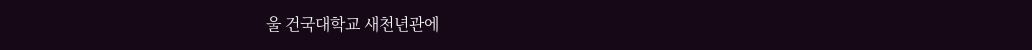울 건국대학교 새천년관에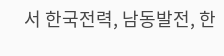서 한국전력, 남동발전, 한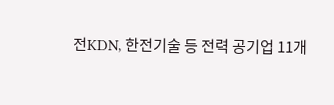전KDN, 한전기술 등 전력 공기업 11개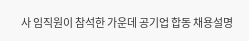사 임직원이 참석한 가운데 공기업 합동 채용설명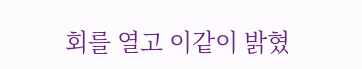회를 열고 이같이 밝혔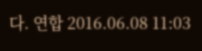다. 연합 2016.06.08 11:03